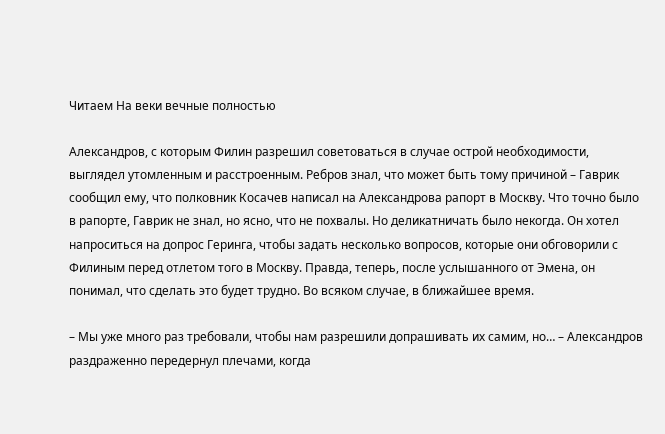Читаем На веки вечные полностью

Александров, с которым Филин разрешил советоваться в случае острой необходимости, выглядел утомленным и расстроенным. Ребров знал, что может быть тому причиной – Гаврик сообщил ему, что полковник Косачев написал на Александрова рапорт в Москву. Что точно было в рапорте, Гаврик не знал, но ясно, что не похвалы. Но деликатничать было некогда. Он хотел напроситься на допрос Геринга, чтобы задать несколько вопросов, которые они обговорили с Филиным перед отлетом того в Москву. Правда, теперь, после услышанного от Эмена, он понимал, что сделать это будет трудно. Во всяком случае, в ближайшее время.

– Мы уже много раз требовали, чтобы нам разрешили допрашивать их самим, но… – Александров раздраженно передернул плечами, когда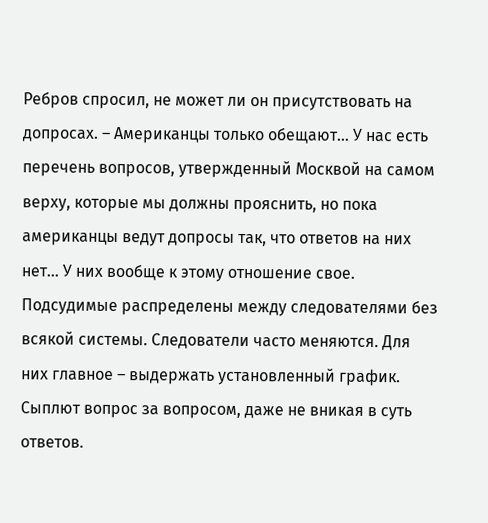Ребров спросил, не может ли он присутствовать на допросах. – Американцы только обещают… У нас есть перечень вопросов, утвержденный Москвой на самом верху, которые мы должны прояснить, но пока американцы ведут допросы так, что ответов на них нет… У них вообще к этому отношение свое. Подсудимые распределены между следователями без всякой системы. Следователи часто меняются. Для них главное – выдержать установленный график. Сыплют вопрос за вопросом, даже не вникая в суть ответов.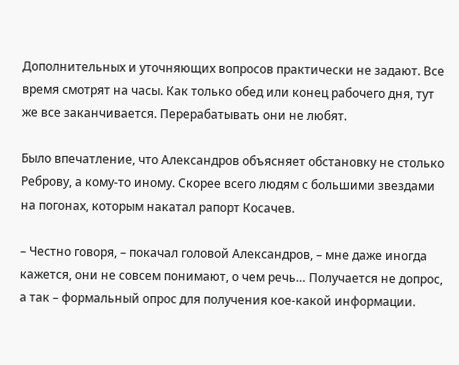Дополнительных и уточняющих вопросов практически не задают. Все время смотрят на часы. Как только обед или конец рабочего дня, тут же все заканчивается. Перерабатывать они не любят.

Было впечатление, что Александров объясняет обстановку не столько Реброву, а кому-то иному. Скорее всего людям с большими звездами на погонах, которым накатал рапорт Косачев.

– Честно говоря, – покачал головой Александров, – мне даже иногда кажется, они не совсем понимают, о чем речь… Получается не допрос, а так – формальный опрос для получения кое-какой информации.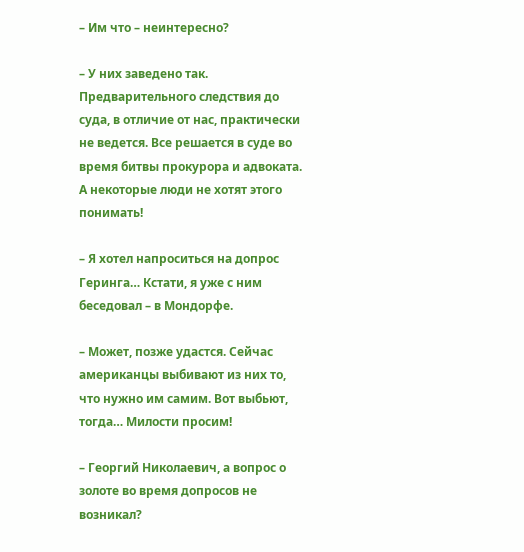– Им что – неинтересно?

– У них заведено так. Предварительного следствия до суда, в отличие от нас, практически не ведется. Все решается в суде во время битвы прокурора и адвоката. А некоторые люди не хотят этого понимать!

– Я хотел напроситься на допрос Геринга… Кстати, я уже с ним беседовал – в Мондорфе.

– Может, позже удастся. Сейчас американцы выбивают из них то, что нужно им самим. Вот выбьют, тогда… Милости просим!

– Георгий Николаевич, а вопрос о золоте во время допросов не возникал?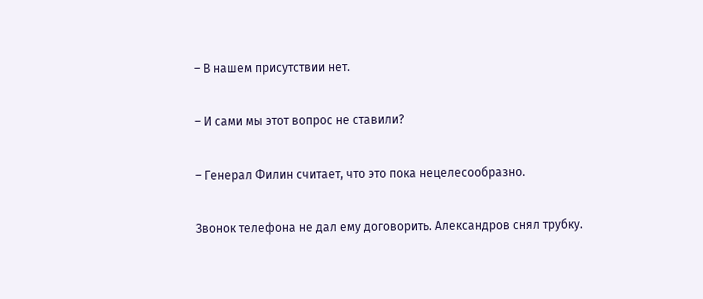– В нашем присутствии нет.

– И сами мы этот вопрос не ставили?

– Генерал Филин считает, что это пока нецелесообразно.

Звонок телефона не дал ему договорить. Александров снял трубку.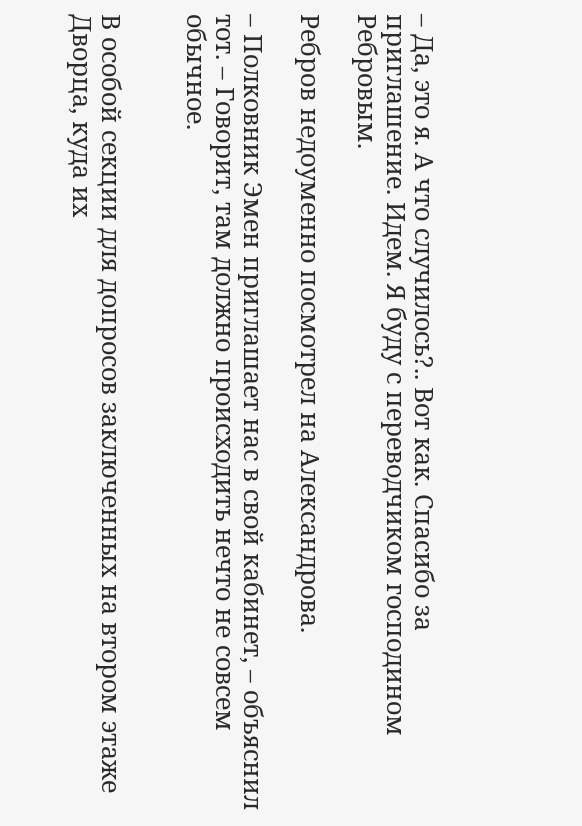– Да, это я. А что случилось?.. Вот как. Спасибо за приглашение. Идем. Я буду с переводчиком господином Ребровым.

Ребров недоуменно посмотрел на Александрова.

– Полковник Эмен приглашает нас в свой кабинет, – объяснил тот. – Говорит, там должно происходить нечто не совсем обычное.


В особой секции для допросов заключенных на втором этаже Дворца, куда их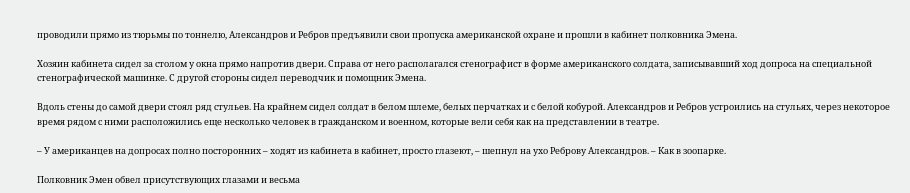проводили прямо из тюрьмы по тоннелю, Александров и Ребров предъявили свои пропуска американской охране и прошли в кабинет полковника Эмена.

Хозяин кабинета сидел за столом у окна прямо напротив двери. Справа от него располагался стенографист в форме американского солдата, записывавший ход допроса на специальной стенографической машинке. С другой стороны сидел переводчик и помощник Эмена.

Вдоль стены до самой двери стоял ряд стульев. На крайнем сидел солдат в белом шлеме, белых перчатках и с белой кобурой. Александров и Ребров устроились на стульях, через некоторое время рядом с ними расположились еще несколько человек в гражданском и военном, которые вели себя как на представлении в театре.

– У американцев на допросах полно посторонних – ходят из кабинета в кабинет, просто глазеют, – шепнул на ухо Реброву Александров. – Как в зоопарке.

Полковник Эмен обвел присутствующих глазами и весьма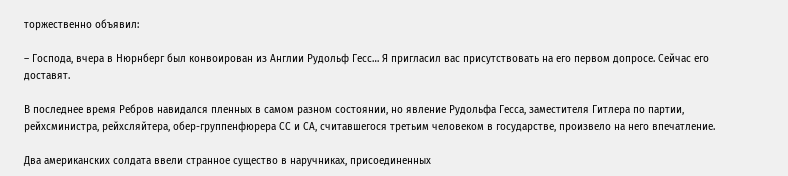торжественно объявил:

– Господа, вчера в Нюрнберг был конвоирован из Англии Рудольф Гесс… Я пригласил вас присутствовать на его первом допросе. Сейчас его доставят.

В последнее время Ребров навидался пленных в самом разном состоянии, но явление Рудольфа Гесса, заместителя Гитлера по партии, рейхсминистра, рейхсляйтера, обер-группенфюрера СС и СА, считавшегося третьим человеком в государстве, произвело на него впечатление.

Два американских солдата ввели странное существо в наручниках, присоединенных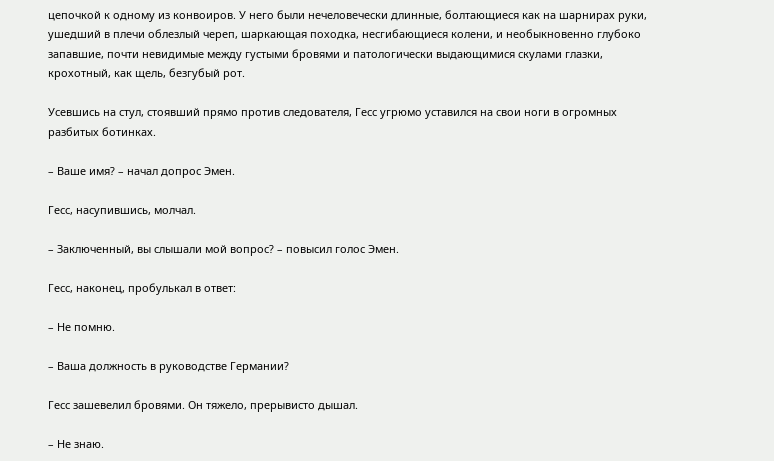цепочкой к одному из конвоиров. У него были нечеловечески длинные, болтающиеся как на шарнирах руки, ушедший в плечи облезлый череп, шаркающая походка, несгибающиеся колени, и необыкновенно глубоко запавшие, почти невидимые между густыми бровями и патологически выдающимися скулами глазки, крохотный, как щель, безгубый рот.

Усевшись на стул, стоявший прямо против следователя, Гесс угрюмо уставился на свои ноги в огромных разбитых ботинках.

– Ваше имя? – начал допрос Эмен.

Гесс, насупившись, молчал.

– Заключенный, вы слышали мой вопрос? – повысил голос Эмен.

Гесс, наконец, пробулькал в ответ:

– Не помню.

– Ваша должность в руководстве Германии?

Гесс зашевелил бровями. Он тяжело, прерывисто дышал.

– Не знаю.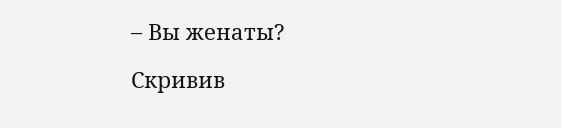– Вы женаты?

Скривив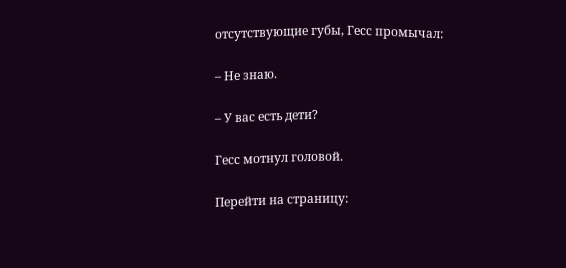отсутствующие губы, Гесс промычал:

– Не знаю.

– У вас есть дети?

Гесс мотнул головой.

Перейти на страницу: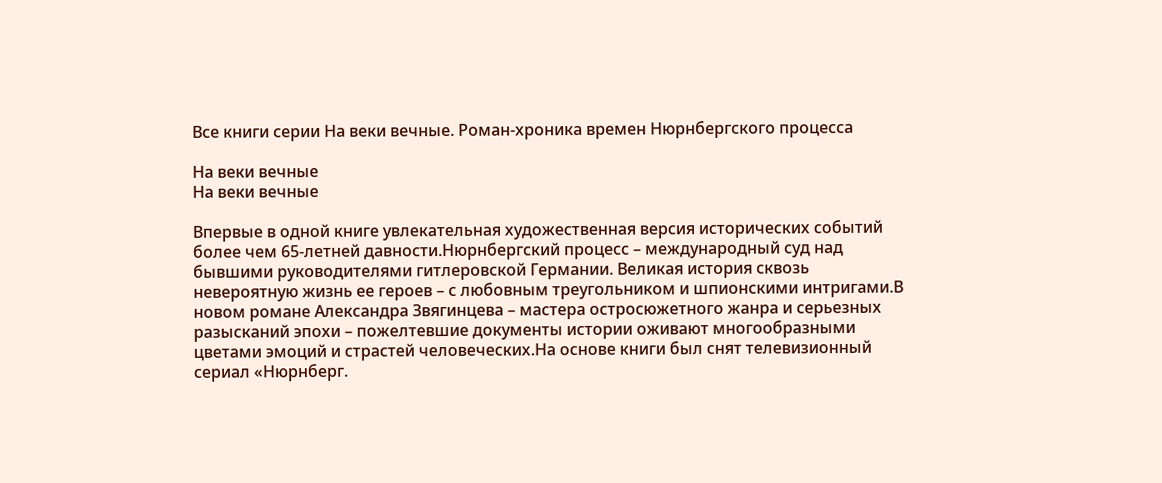Все книги серии На веки вечные. Роман-хроника времен Нюрнбергского процесса

На веки вечные
На веки вечные

Впервые в одной книге увлекательная художественная версия исторических событий более чем 65-летней давности.Нюрнбергский процесс – международный суд над бывшими руководителями гитлеровской Германии. Великая история сквозь невероятную жизнь ее героев – с любовным треугольником и шпионскими интригами.В новом романе Александра Звягинцева – мастера остросюжетного жанра и серьезных разысканий эпохи – пожелтевшие документы истории оживают многообразными цветами эмоций и страстей человеческих.На основе книги был снят телевизионный сериал «Нюрнберг.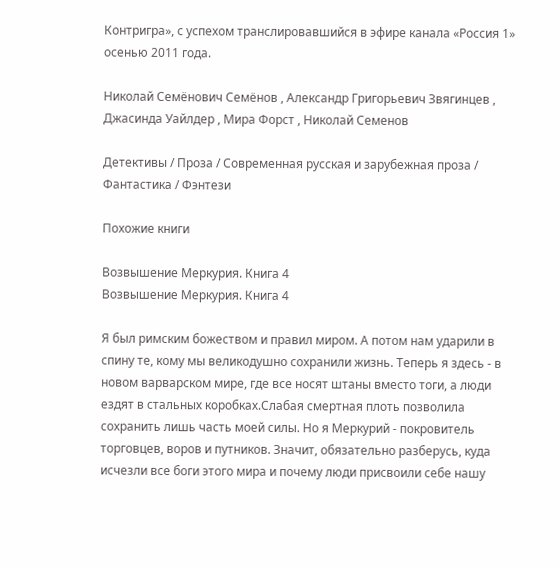Контригра», с успехом транслировавшийся в эфире канала «Россия 1» осенью 2011 года.

Николай Семёнович Семёнов , Александр Григорьевич Звягинцев , Джасинда Уайлдер , Мира Форст , Николай Семенов

Детективы / Проза / Современная русская и зарубежная проза / Фантастика / Фэнтези

Похожие книги

Возвышение Меркурия. Книга 4
Возвышение Меркурия. Книга 4

Я был римским божеством и правил миром. А потом нам ударили в спину те, кому мы великодушно сохранили жизнь. Теперь я здесь - в новом варварском мире, где все носят штаны вместо тоги, а люди ездят в стальных коробках.Слабая смертная плоть позволила сохранить лишь часть моей силы. Но я Меркурий - покровитель торговцев, воров и путников. Значит, обязательно разберусь, куда исчезли все боги этого мира и почему люди присвоили себе нашу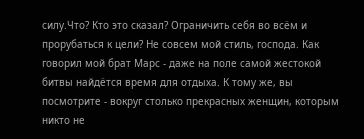силу.Что? Кто это сказал? Ограничить себя во всём и прорубаться к цели? Не совсем мой стиль, господа. Как говорил мой брат Марс - даже на поле самой жестокой битвы найдётся время для отдыха. К тому же, вы посмотрите - вокруг столько прекрасных женщин, которым никто не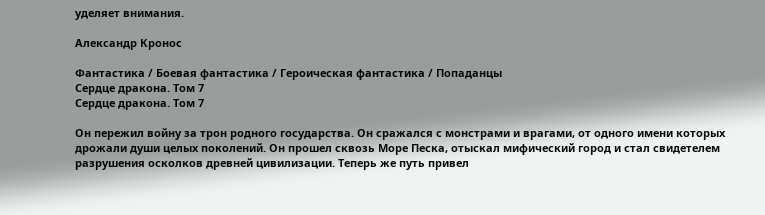уделяет внимания.

Александр Кронос

Фантастика / Боевая фантастика / Героическая фантастика / Попаданцы
Сердце дракона. Том 7
Сердце дракона. Том 7

Он пережил войну за трон родного государства. Он сражался с монстрами и врагами, от одного имени которых дрожали души целых поколений. Он прошел сквозь Море Песка, отыскал мифический город и стал свидетелем разрушения осколков древней цивилизации. Теперь же путь привел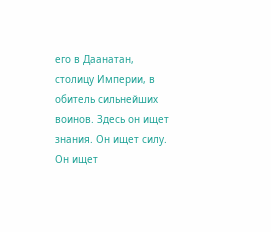его в Даанатан, столицу Империи, в обитель сильнейших воинов. Здесь он ищет знания. Он ищет силу. Он ищет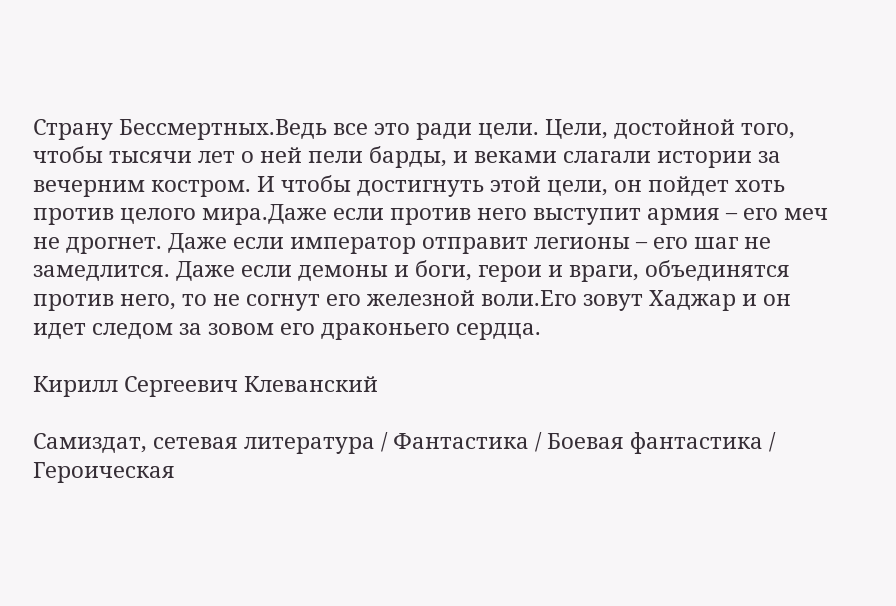Страну Бессмертных.Ведь все это ради цели. Цели, достойной того, чтобы тысячи лет о ней пели барды, и веками слагали истории за вечерним костром. И чтобы достигнуть этой цели, он пойдет хоть против целого мира.Даже если против него выступит армия – его меч не дрогнет. Даже если император отправит легионы – его шаг не замедлится. Даже если демоны и боги, герои и враги, объединятся против него, то не согнут его железной воли.Его зовут Хаджар и он идет следом за зовом его драконьего сердца.

Кирилл Сергеевич Клеванский

Самиздат, сетевая литература / Фантастика / Боевая фантастика / Героическая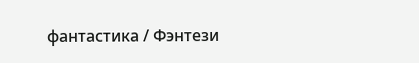фантастика / Фэнтези